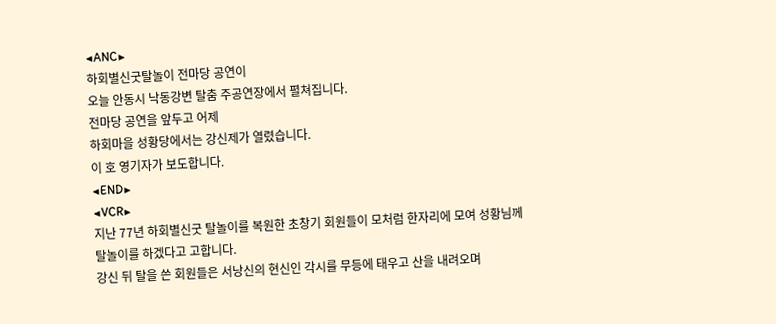◀ANC▶
하회별신굿탈놀이 전마당 공연이
오늘 안동시 낙동강변 탈춤 주공연장에서 펼쳐집니다.
전마당 공연을 앞두고 어제
하회마을 성황당에서는 강신제가 열렸습니다.
이 호 영기자가 보도합니다.
◀END▶
◀VCR▶
지난 77년 하회별신굿 탈놀이를 복원한 초창기 회원들이 모처럼 한자리에 모여 성황님께
탈놀이를 하겠다고 고합니다.
강신 뒤 탈을 쓴 회원들은 서낭신의 현신인 각시를 무등에 태우고 산을 내려오며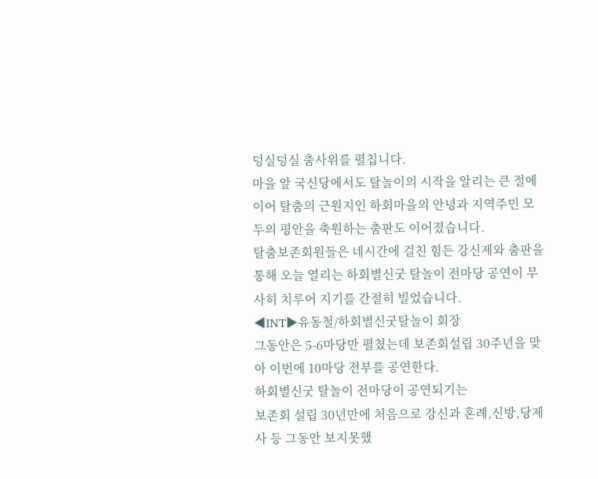덩실덩실 춤사위를 펼칩니다.
마을 앞 국신당에서도 탈놀이의 시작을 알리는 큰 절에 이어 탈춤의 근원지인 하회마을의 안녕과 지역주민 모두의 평안을 축원하는 춤판도 이어졌습니다.
탈춤보존회원들은 네시간에 걸친 힘든 강신제와 춤판을 통해 오늘 열리는 하회별신굿 탈놀이 전마당 공연이 무사히 치루어 지기를 간절히 빌었습니다.
◀INT▶유동철/하회별신굿탈놀이 회장
그동안은 5-6마당만 펼쳤는데 보존회설립 30주년을 맞아 이번에 10마당 전부를 공연한다.
하회별신굿 탈놀이 전마당이 공연되기는
보존회 설립 30년만에 처음으로 강신과 혼례,신방,당제사 등 그동안 보지못했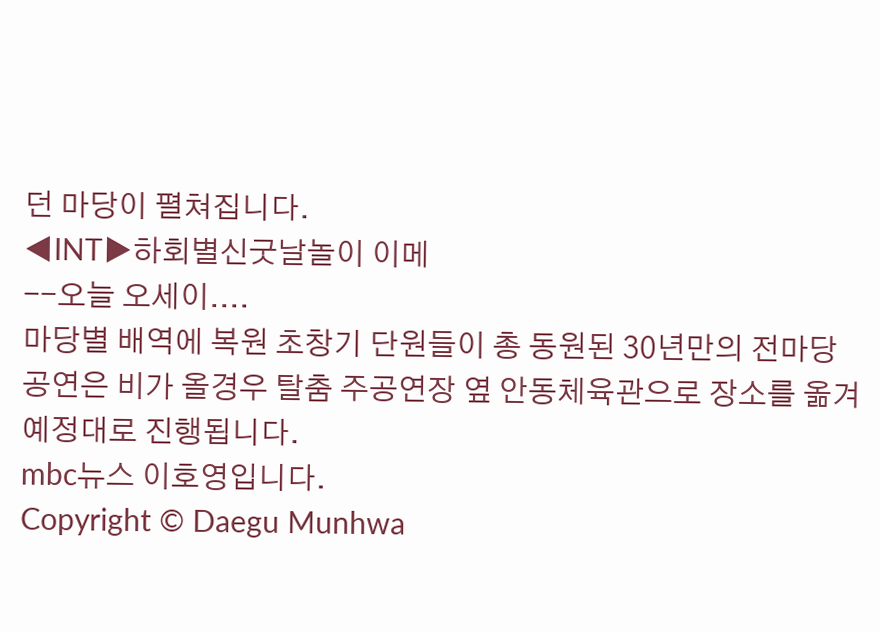던 마당이 펼쳐집니다.
◀INT▶하회별신굿날놀이 이메
--오늘 오세이....
마당별 배역에 복원 초창기 단원들이 총 동원된 30년만의 전마당 공연은 비가 올경우 탈춤 주공연장 옆 안동체육관으로 장소를 옮겨
예정대로 진행됩니다.
mbc뉴스 이호영입니다.
Copyright © Daegu Munhwa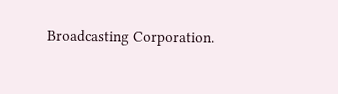Broadcasting Corporation.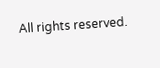All rights reserved.